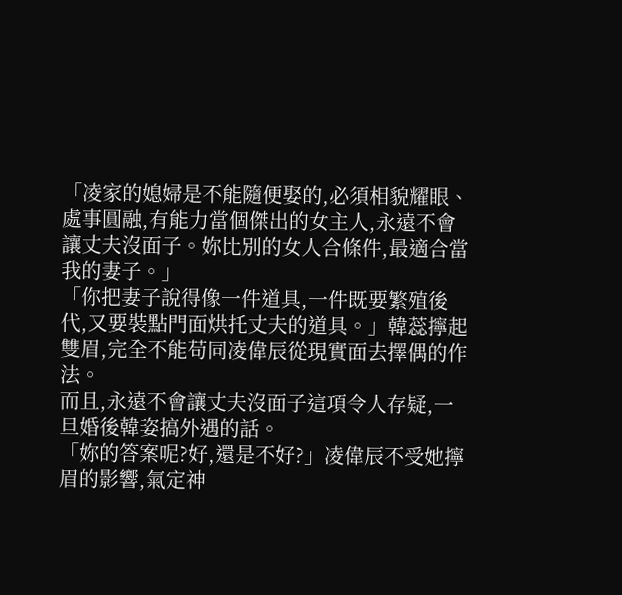「凌家的媳婦是不能隨便娶的,必須相貌耀眼、處事圓融,有能力當個傑出的女主人,永遠不會讓丈夫沒面子。妳比別的女人合條件,最適合當我的妻子。」
「你把妻子說得像一件道具,一件既要繁殖後代,又要裝點門面烘托丈夫的道具。」韓蕊擰起雙眉,完全不能苟同凌偉辰從現實面去擇偶的作法。
而且,永遠不會讓丈夫沒面子這項令人存疑,一旦婚後韓姿搞外遇的話。
「妳的答案呢?好,還是不好?」凌偉辰不受她擰眉的影響,氣定神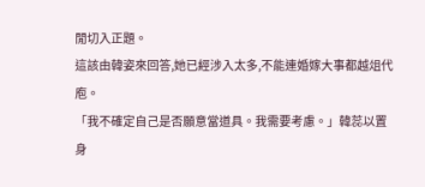閒切入正題。
這該由韓姿來回答,她已經涉入太多,不能連婚嫁大事都越俎代庖。
「我不確定自己是否願意當道具。我需要考慮。」韓蕊以置身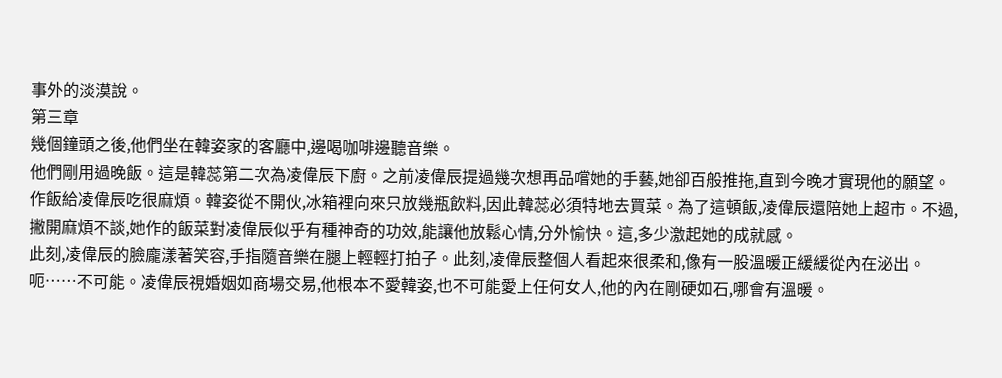事外的淡漠說。
第三章
幾個鐘頭之後,他們坐在韓姿家的客廳中,邊喝咖啡邊聽音樂。
他們剛用過晚飯。這是韓蕊第二次為凌偉辰下廚。之前凌偉辰提過幾次想再品嚐她的手藝,她卻百般推拖,直到今晚才實現他的願望。
作飯給凌偉辰吃很麻煩。韓姿從不開伙,冰箱裡向來只放幾瓶飲料,因此韓蕊必須特地去買菜。為了這頓飯,凌偉辰還陪她上超市。不過,撇開麻煩不談,她作的飯菜對凌偉辰似乎有種神奇的功效,能讓他放鬆心情,分外愉快。這,多少激起她的成就感。
此刻,凌偉辰的臉龐漾著笑容,手指隨音樂在腿上輕輕打拍子。此刻,凌偉辰整個人看起來很柔和,像有一股溫暖正緩緩從內在泌出。
呃……不可能。凌偉辰視婚姻如商場交易,他根本不愛韓姿,也不可能愛上任何女人,他的內在剛硬如石,哪會有溫暖。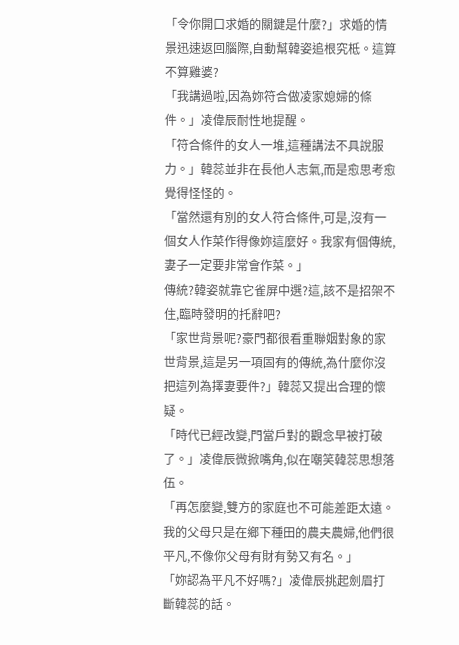「令你開口求婚的關鍵是什麼?」求婚的情景迅速返回腦際,自動幫韓姿追根究柢。這算不算雞婆?
「我講過啦,因為妳符合做凌家媳婦的條件。」凌偉辰耐性地提醒。
「符合條件的女人一堆,這種講法不具說服力。」韓蕊並非在長他人志氣,而是愈思考愈覺得怪怪的。
「當然還有別的女人符合條件,可是,沒有一個女人作菜作得像妳這麼好。我家有個傳統,妻子一定要非常會作菜。」
傳統?韓姿就靠它雀屏中選?這,該不是招架不住,臨時發明的托辭吧?
「家世背景呢?豪門都很看重聯姻對象的家世背景,這是另一項固有的傳統,為什麼你沒把這列為擇妻要件?」韓蕊又提出合理的懷疑。
「時代已經改變,門當戶對的觀念早被打破了。」凌偉辰微掀嘴角,似在嘲笑韓蕊思想落伍。
「再怎麼變,雙方的家庭也不可能差距太遠。我的父母只是在鄉下種田的農夫農婦,他們很平凡,不像你父母有財有勢又有名。」
「妳認為平凡不好嗎?」凌偉辰挑起劍眉打斷韓蕊的話。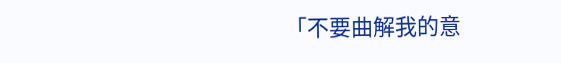「不要曲解我的意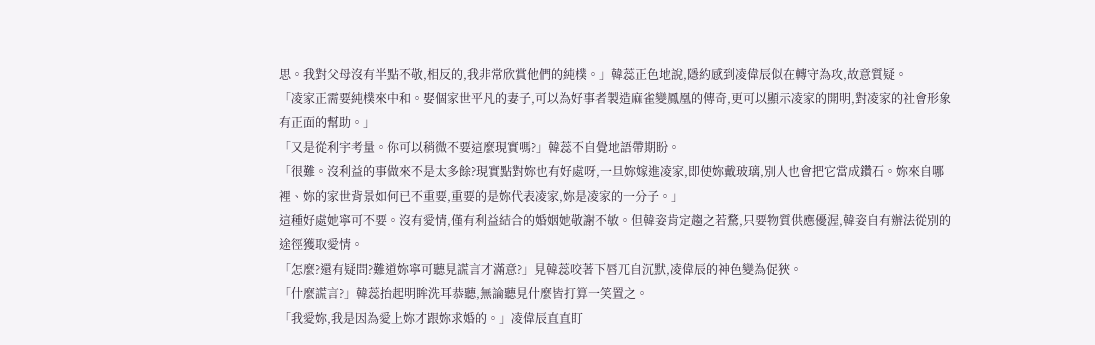思。我對父母沒有半點不敬,相反的,我非常欣賞他們的純樸。」韓蕊正色地說,隱約感到凌偉辰似在轉守為攻,故意質疑。
「凌家正需要純樸來中和。娶個家世平凡的妻子,可以為好事者製造麻雀變鳳凰的傳奇,更可以顯示凌家的開明,對凌家的社會形象有正面的幫助。」
「又是從利宇考量。你可以稍微不要這麼現實嗎?」韓蕊不自覺地語帶期盼。
「很難。沒利益的事做來不是太多餘?現實點對妳也有好處呀,一旦妳嫁進凌家,即使妳戴玻璃,別人也會把它當成鑽石。妳來自哪裡、妳的家世背景如何已不重要,重要的是妳代表凌家,妳是凌家的一分子。」
這種好處她寧可不要。沒有愛情,僅有利益結合的婚姻她敬謝不敏。但韓姿肯定趨之若騖,只要物質供應優渥,韓姿自有辦法從別的途徑獲取愛情。
「怎麼?還有疑問?難道妳寧可聽見謊言才滿意?」見韓蕊咬著下唇兀自沉默,凌偉辰的神色變為促狹。
「什麼謊言?」韓蕊抬起明眸洗耳恭聽,無論聽見什麼皆打算一笑置之。
「我愛妳,我是因為愛上妳才跟妳求婚的。」凌偉辰直直盯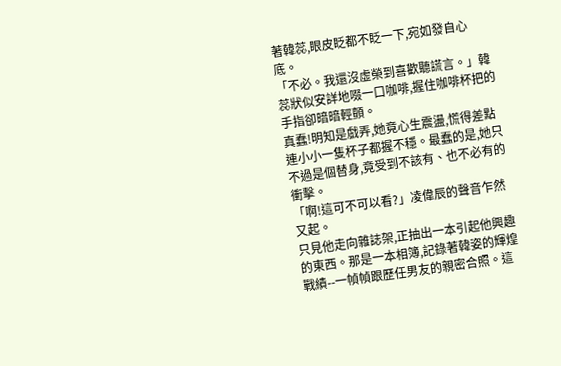著韓蕊,眼皮眨都不眨一下,宛如發自心底。
「不必。我還沒虛榮到喜歡聽謊言。」韓蕊狀似安詳地啜一口咖啡,握住咖啡杯把的手指卻暗暗輕顫。
真蠢!明知是戲弄,她竟心生震盪,慌得差點連小小一隻杯子都握不穩。最蠢的是,她只不過是個替身,竟受到不該有、也不必有的衝擊。
「啊!這可不可以看?」凌偉辰的聲音乍然又起。
只見他走向雜誌架,正抽出一本引起他興趣的東西。那是一本相簿,記錄著韓姿的輝煌戰績--一幀幀跟歷任男友的親密合照。這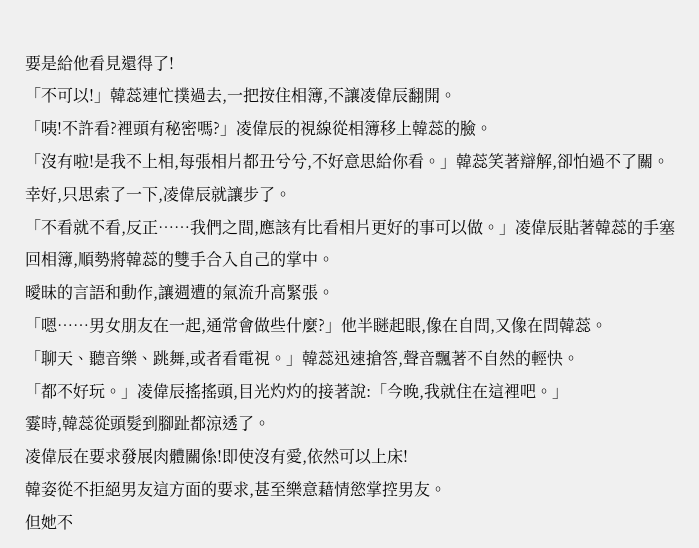要是給他看見還得了!
「不可以!」韓蕊連忙撲過去,一把按住相簿,不讓凌偉辰翻開。
「咦!不許看?裡頭有秘密嗎?」凌偉辰的視線從相簿移上韓蕊的臉。
「沒有啦!是我不上相,每張相片都丑兮兮,不好意思給你看。」韓蕊笑著辯解,卻怕過不了關。
幸好,只思索了一下,凌偉辰就讓步了。
「不看就不看,反正……我們之間,應該有比看相片更好的事可以做。」凌偉辰貼著韓蕊的手塞回相簿,順勢將韓蕊的雙手合入自己的掌中。
曖昧的言語和動作,讓週遭的氣流升高緊張。
「嗯……男女朋友在一起,通常會做些什麼?」他半瞇起眼,像在自問,又像在問韓蕊。
「聊天、聽音樂、跳舞,或者看電視。」韓蕊迅速搶答,聲音飄著不自然的輕快。
「都不好玩。」凌偉辰搖搖頭,目光灼灼的接著說:「今晚,我就住在這裡吧。」
霎時,韓蕊從頭髮到腳趾都涼透了。
凌偉辰在要求發展肉體關係!即使沒有愛,依然可以上床!
韓姿從不拒絕男友這方面的要求,甚至樂意藉情慾掌控男友。
但她不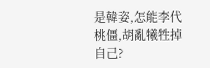是韓姿,怎能李代桃僵,胡亂犧牲掉自己?